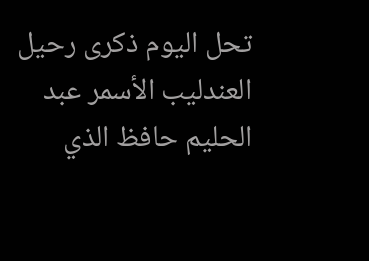تحل اليوم ذكرى رحيل العندليب الأسمر عبد الحليم حافظ الذي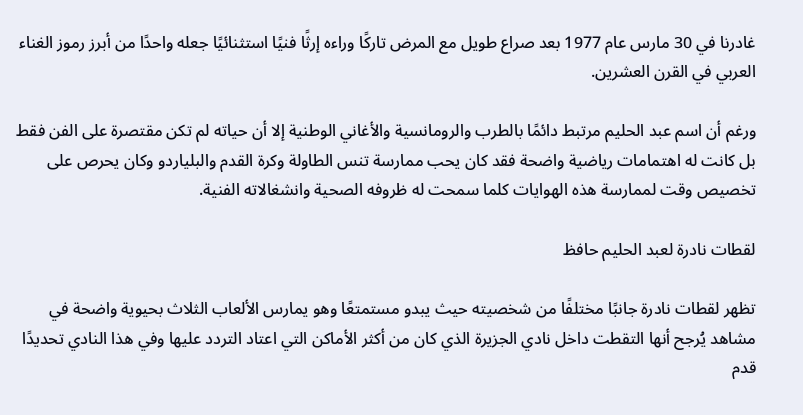غادرنا في 30 مارس عام 1977 بعد صراع طويل مع المرض تاركًا وراءه إرثًا فنيًا استثنائيًا جعله واحدًا من أبرز رموز الغناء العربي في القرن العشرين.

ورغم أن اسم عبد الحليم مرتبط دائمًا بالطرب والرومانسية والأغاني الوطنية إلا أن حياته لم تكن مقتصرة على الفن فقط بل كانت له اهتمامات رياضية واضحة فقد كان يحب ممارسة تنس الطاولة وكرة القدم والبلياردو وكان يحرص على تخصيص وقت لممارسة هذه الهوايات كلما سمحت له ظروفه الصحية وانشغالاته الفنية.

لقطات نادرة لعبد الحليم حافظ

تظهر لقطات نادرة جانبًا مختلفًا من شخصيته حيث يبدو مستمتعًا وهو يمارس الألعاب الثلاث بحيوية واضحة في مشاهد يُرجح أنها التقطت داخل نادي الجزيرة الذي كان من أكثر الأماكن التي اعتاد التردد عليها وفي هذا النادي تحديدًا قدم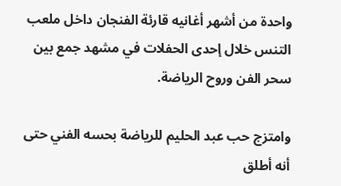واحدة من أشهر أغانيه قارئة الفنجان داخل ملعب التنس خلال إحدى الحفلات في مشهد جمع بين سحر الفن وروح الرياضة.

وامتزج حب عبد الحليم للرياضة بحسه الفني حتى أنه أطلق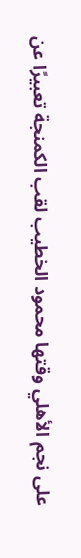على نجم الأهلي وقتها محمود الخطيب لقب الكمنجة تعبيرًا عن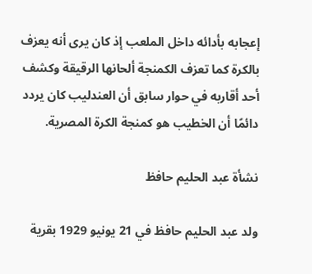إعجابه بأدائه داخل الملعب إذ كان يرى أنه يعزف بالكرة كما تعزف الكمنجة ألحانها الرقيقة وكشف أحد أقاربه في حوار سابق أن العندليب كان يردد دائمًا أن الخطيب هو كمنجة الكرة المصرية.

نشأة عبد الحليم حافظ

ولد عبد الحليم حافظ في 21 يونيو 1929 بقرية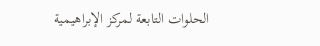الحلوات التابعة لمركز الإبراهيمية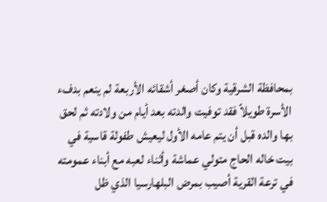بمحافظة الشرقية وكان أصغر أشقائه الأربعة لم ينعم بدفء الأسرة طويلاً فقد توفيت والدته بعد أيام من ولادته ثم لحق بها والده قبل أن يتم عامه الأول ليعيش طفولة قاسية في بيت خاله الحاج متولي عماشة وأثناء لعبه مع أبناء عمومته في ترعة القرية أصيب بمرض البلهارسيا الذي ظل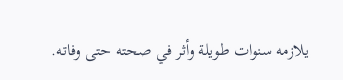يلازمه سنوات طويلة وأثر في صحته حتى وفاته.